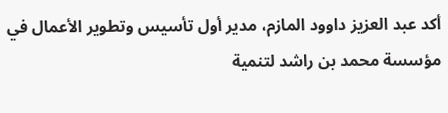أكد عبد العزيز داوود المازم، مدير أول تأسيس وتطوير الأعمال في مؤسسة محمد بن راشد لتنمية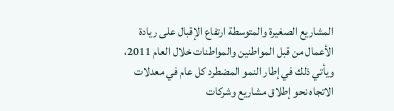المشاريع الصغيرة والمتوسطة ارتفاع الإقبال على ريادة الأعمال من قبل المواطنين والمواطنات خلال العام 2011، ويأتي ذلك في إطار النمو المضطرد كل عام في معدلات الاتجاه نحو إطلاق مشاريع وشركات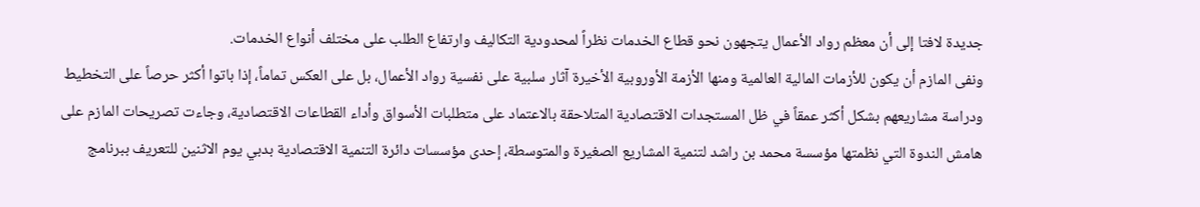جديدة لافتا إلى أن معظم رواد الأعمال يتجهون نحو قطاع الخدمات نظراً لمحدودية التكاليف وارتفاع الطلب على مختلف أنواع الخدمات.
ونفى المازم أن يكون للأزمات المالية العالمية ومنها الأزمة الأوروبية الأخيرة آثار سلبية على نفسية رواد الأعمال، بل على العكس تماماً، إذا باتوا أكثر حرصاً على التخطيط ودراسة مشاريعهم بشكل أكثر عمقاً في ظل المستجدات الاقتصادية المتلاحقة بالاعتماد على متطلبات الأسواق وأداء القطاعات الاقتصادية، وجاءت تصريحات المازم على هامش الندوة التي نظمتها مؤسسة محمد بن راشد لتنمية المشاريع الصغيرة والمتوسطة، إحدى مؤسسات دائرة التنمية الاقتصادية بدبي يوم الاثنين للتعريف ببرنامج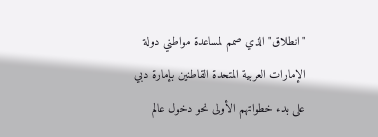"انطلاق" الذي صمم لمساعدة مواطني دولة الإمارات العربية المتحدة القاطنين بإمارة دبي على بدء خطواتهم الأولى نحو دخول عالم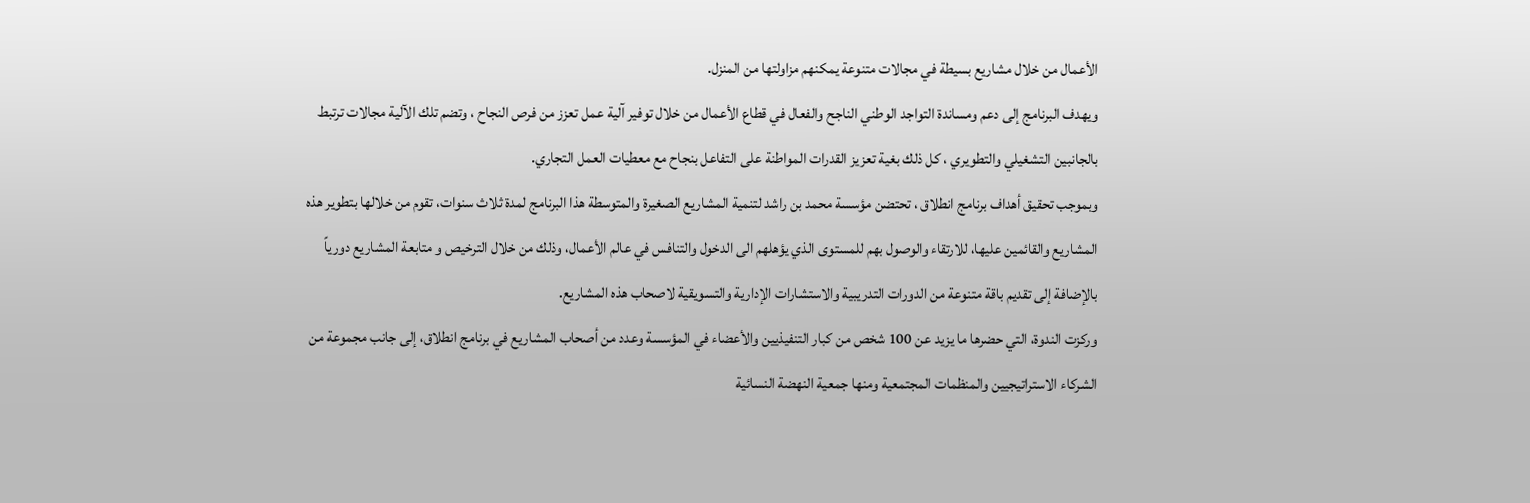الأعمال من خلال مشاريع بسيطة في مجالات متنوعة يمكنهم مزاولتها من المنزل.
ويهدف البرنامج إلى دعم ومساندة التواجد الوطني الناجح والفعال في قطاع الأعمال من خلال توفير آلية عمل تعزز من فرص النجاح ، وتضم تلك الآلية مجالات ترتبط بالجانبين التشغيلي والتطويري ، كل ذلك بغية تعزيز القدرات المواطنة على التفاعل بنجاح مع معطيات العمل التجاري.
وبموجب تحقيق أهداف برنامج انطلاق ، تحتضن مؤسسة محمد بن راشد لتنمية المشاريع الصغيرة والمتوسطة هذا البرنامج لمدة ثلاث سنوات، تقوم من خلالها بتطوير هذه المشاريع والقائمين عليها، للارتقاء والوصول بهم للمستوى الذي يؤهلهم الى الدخول والتنافس في عالم الأعمال، وذلك من خلال الترخيص و متابعة المشاريع دورياً بالإضافة إلى تقديم باقة متنوعة من الدورات التدريبية والاستشارات الإدارية والتسويقية لاصحاب هذه المشاريع.
وركزت الندوة، التي حضرها ما يزيد عن 100 شخص من كبار التنفيذيين والأعضاء في المؤسسة وعدد من أصحاب المشاريع في برنامج انطلاق، إلى جانب مجموعة من الشركاء الاستراتيجيين والمنظمات المجتمعية ومنها جمعية النهضة النسائية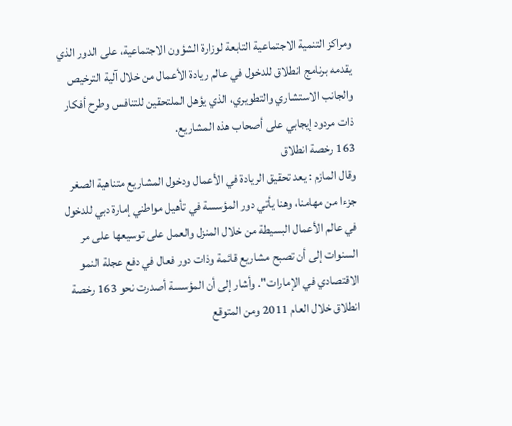ومراكز التنمية الاجتماعية التابعة لوزارة الشؤون الاجتماعية، على الدور الذي يقدمه برنامج انطلاق للدخول في عالم ريادة الأعمال من خلال آلية الترخيص والجانب الاستشاري والتطويري، الذي يؤهل الملتحقين للتنافس وطرح أفكار ذات مردود إيجابي على أصحاب هذه المشاريع.
163 رخصة انطلاق
وقال المازم : يعد تحقيق الريادة في الأعمال ودخول المشاريع متناهية الصغر جزءا من مهامنا، وهنا يأتي دور المؤسسة في تأهيل مواطني إمارة دبي للدخول في عالم الأعمال البسيطة من خلال المنزل والعمل على توسيعها على مر السنوات إلى أن تصبح مشاريع قائمة وذات دور فعال في دفع عجلة النمو الاقتصادي في الإمارات". وأشار إلى أن المؤسسة أصدرت نحو 163 رخصة انطلاق خلال العام 2011 ومن المتوقع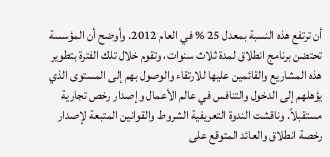أن ترتفع هذه النسبة بمعدل 25 % في العام 2012. وأوضح أن المؤسسة تحتضن برنامج انطلاق لمدة ثلاث سنوات، وتقوم خلال تلك الفترة بتطوير هذه المشاريع والقائمين عليها للارتقاء والوصول بهم إلى المستوى الذي يؤهلهم إلى الدخول والتنافس في عالم الأعمال وإصدار رخص تجارية مستقبلاً. وناقشت الندوة التعريفية الشروط والقوانين المتبعة لإصدار رخصة انطلاق والعائد المتوقع على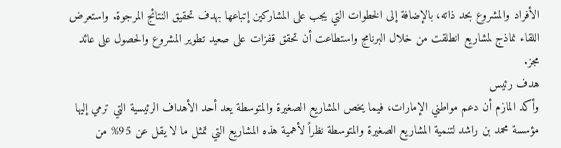الأفراد والمشروع بحد ذاته، بالإضافة إلى الخطوات التي يجب على المشاركين إتباعها بهدف تحقيق النتائج المرجوة. واستعرض اللقاء نماذج لمشاريع انطلقت من خلال البرنامج واستطاعت أن تحقق قفزات على صعيد تطوير المشروع والحصول على عائد مجز.
هدف رئيس
وأكد المازم أن دعم مواطني الإمارات، فيما يخص المشاريع الصغيرة والمتوسطة يعد أحد الأهداف الرئيسية التي ترمي إليها مؤسسة محمد بن راشد لتنمية المشاريع الصغيرة والمتوسطة نظراً لأهمية هذه المشاريع التي تمثل ما لا يقل عن 95% من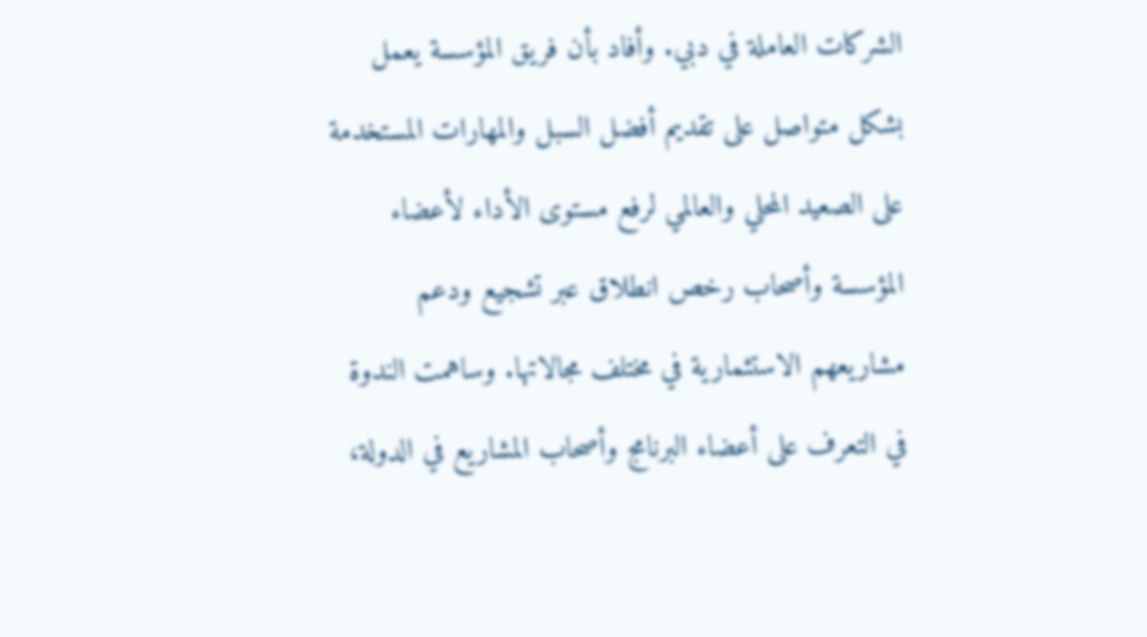الشركات العاملة في دبي. وأفاد بأن فريق المؤسسة يعمل بشكل متواصل على تقديم أفضل السبل والمهارات المستخدمة على الصعيد المحلي والعالمي لرفع مستوى الأداء لأعضاء المؤسسة وأصحاب رخص انطلاق عبر تشجيع ودعم مشاريعهم الاستثمارية في مختلف مجالاتها. وساهمت الندوة في التعرف على أعضاء البرنامج وأصحاب المشاريع في الدولة،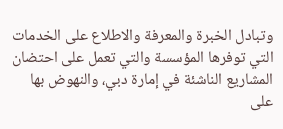وتبادل الخبرة والمعرفة والاطلاع على الخدمات التي توفرها المؤسسة والتي تعمل على احتضان المشاريع الناشئة في إمارة دبي، والنهوض بها على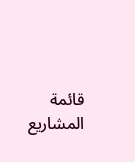قائمة المشاريع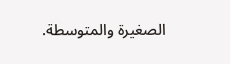الصغيرة والمتوسطة.